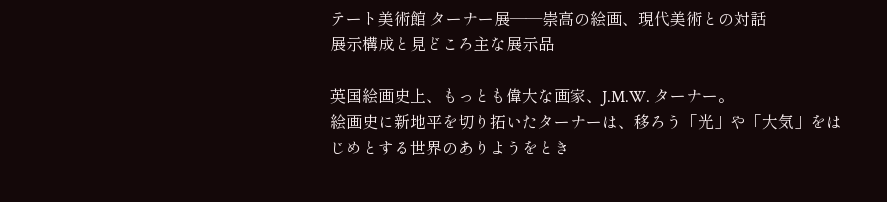テート美術館 ターナー展――崇高の絵画、現代美術との対話
展示構成と見どころ主な展示品

英国絵画史上、もっとも偉大な画家、J.M.W. ターナー。
絵画史に新地平を切り拓いたターナーは、移ろう「光」や「大気」をはじめとする世界のありようをとき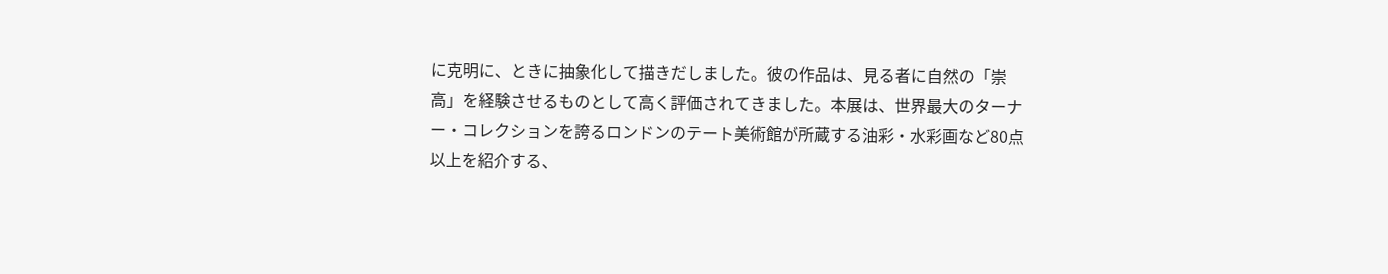に克明に、ときに抽象化して描きだしました。彼の作品は、見る者に自然の「崇高」を経験させるものとして高く評価されてきました。本展は、世界最大のターナー・コレクションを誇るロンドンのテート美術館が所蔵する油彩・水彩画など80点以上を紹介する、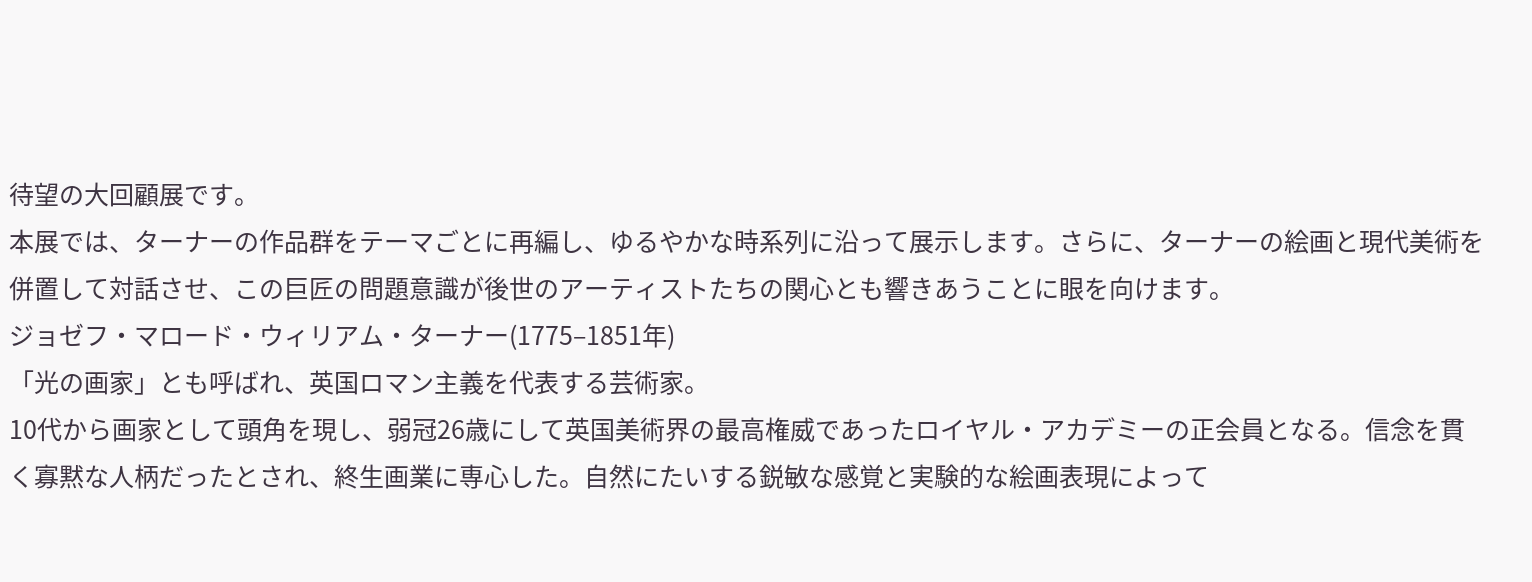待望の大回顧展です。
本展では、ターナーの作品群をテーマごとに再編し、ゆるやかな時系列に沿って展示します。さらに、ターナーの絵画と現代美術を併置して対話させ、この巨匠の問題意識が後世のアーティストたちの関心とも響きあうことに眼を向けます。
ジョゼフ・マロード・ウィリアム・ターナー(1775–1851年)
「光の画家」とも呼ばれ、英国ロマン主義を代表する芸術家。
10代から画家として頭角を現し、弱冠26歳にして英国美術界の最高権威であったロイヤル・アカデミーの正会員となる。信念を貫く寡黙な人柄だったとされ、終生画業に専心した。自然にたいする鋭敏な感覚と実験的な絵画表現によって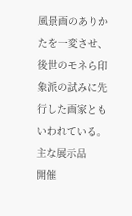風景画のありかたを一変させ、後世のモネら印象派の試みに先行した画家ともいわれている。
主な展示品
開催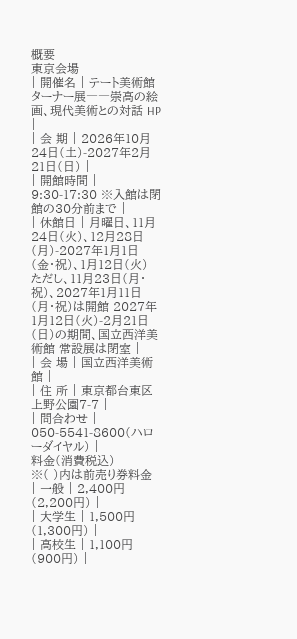概要
東京会場
| 開催名 | テート美術館 ターナー展――崇高の絵画、現代美術との対話 HP |
| 会 期 | 2026年10月24日(土)-2027年2月21日(日) |
| 開館時間 | 9:30-17:30 ※入館は閉館の30分前まで |
| 休館日 | 月曜日、11月24日(火)、12月28日(月)-2027年1月1日(金・祝)、1月12日(火) ただし、11月23日(月・祝)、2027年1月11日(月・祝)は開館 2027年1月12日(火)-2月21日(日)の期間、国立西洋美術館 常設展は閉室 |
| 会 場 | 国立西洋美術館 |
| 住 所 | 東京都台東区上野公園7-7 |
| 問合わせ | 050-5541-8600(ハローダイヤル) |
料金(消費税込)
※( )内は前売り券料金
| 一般 | 2,400円(2,200円) |
| 大学生 | 1,500円(1,300円) |
| 高校生 | 1,100円(900円) |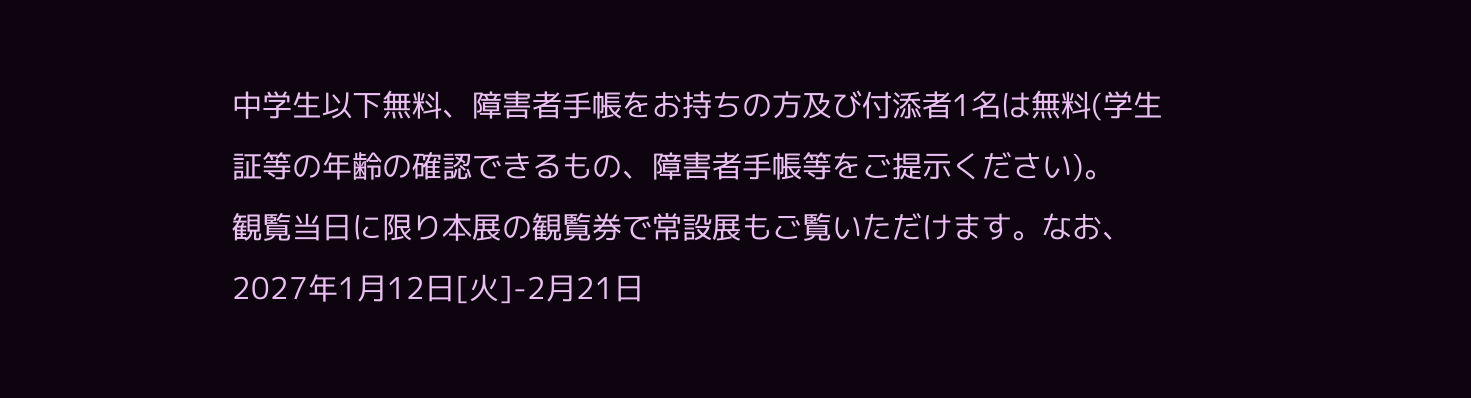中学生以下無料、障害者手帳をお持ちの方及び付添者1名は無料(学生証等の年齢の確認できるもの、障害者手帳等をご提示ください)。
観覧当日に限り本展の観覧券で常設展もご覧いただけます。なお、2027年1月12日[火]-2月21日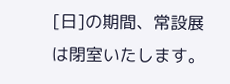[日]の期間、常設展は閉室いたします。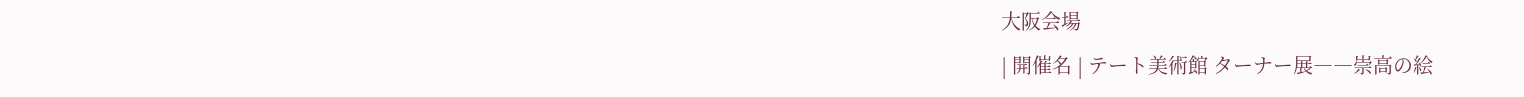大阪会場
| 開催名 | テート美術館 ターナー展――崇高の絵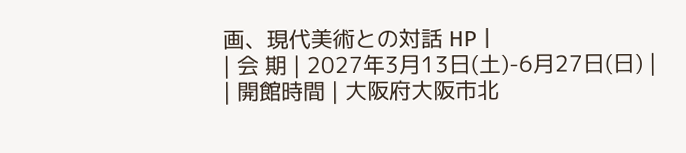画、現代美術との対話 HP |
| 会 期 | 2027年3月13日(土)-6月27日(日) |
| 開館時間 | 大阪府大阪市北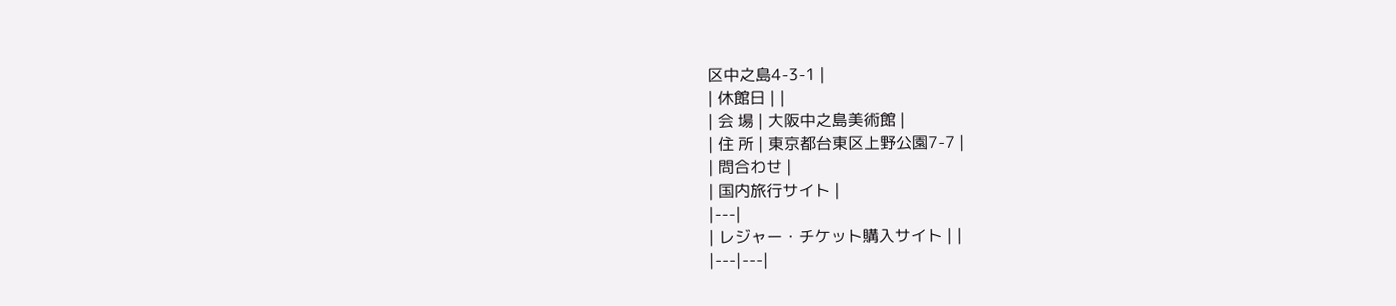区中之島4-3-1 |
| 休館日 | |
| 会 場 | 大阪中之島美術館 |
| 住 所 | 東京都台東区上野公園7-7 |
| 問合わせ |
| 国内旅行サイト |
|---|
| レジャー・チケット購入サイト | |
|---|---|